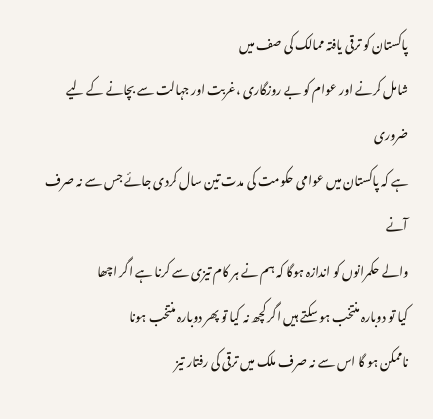پاکستان کو ترقی یافتہ ممالک کی صف میں
شامل کرنے اور عوام کو بے روزگاری ،غربت اور جہالت سے بچانے کے لیے ضروری
ہے کہ پاکستان میں عوامی حکومت کی مدت تین سال کردی جائے جس سے نہ صرف آنے
والے حکمرانوں کو اندازہ ہوگا کہ ہم نے ہر کام تیزی سے کرنا ہے اگر اچھا
کیا تو دوبارہ منتخب ہو سکتے ہیں اگر کچھ نہ کیا تو پھر دوبارہ منتخب ہونا
ناممکن ہو گا اس سے نہ صرف ملک میں ترقی کی رفتار تیز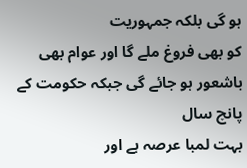ہو گی بلکہ جمہوریت
کو بھی فروغ ملے گا اور عوام بھی باشعور ہو جائے گی جبکہ حکومت کے پانچ سال
بہت لمبا عرصہ ہے اور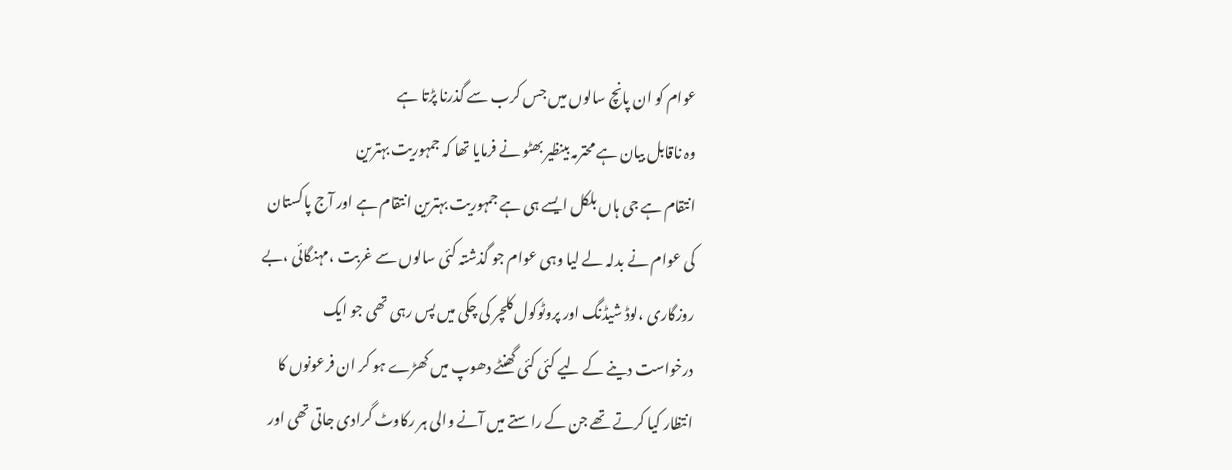عوام کو ان پانچ سالوں میں جس کرب سے گذرنا پڑتا ہے
وہ ناقابل بیان ہے محترمہ بینظیر بھٹو نے فرمایا تھا کہ جمہوریت بہترین
انتقام ہے جی ہاں بلکل ایسے ہی ہے جمہوریت بہترین انتقام ہے اور آج پاکستان
کی عوام نے بدلہ لے لیا وہی عوام جو گذشتہ کئی سالوں سے غربت ،مہنگائی ،بے
روزگاری ،لوڈ شیڈنگ اور پروٹوکول کلچر کی چکی میں پس رہی تھی جو ایک
درخواست دینے کے لیے کئی کئی گھنٹے دھوپ میں کھڑے ہو کر ان فرعونوں کا
انتظار کیا کرتے تھے جن کے راستے میں آنے والی ہر رکاوٹ گرادی جاتی تھی اور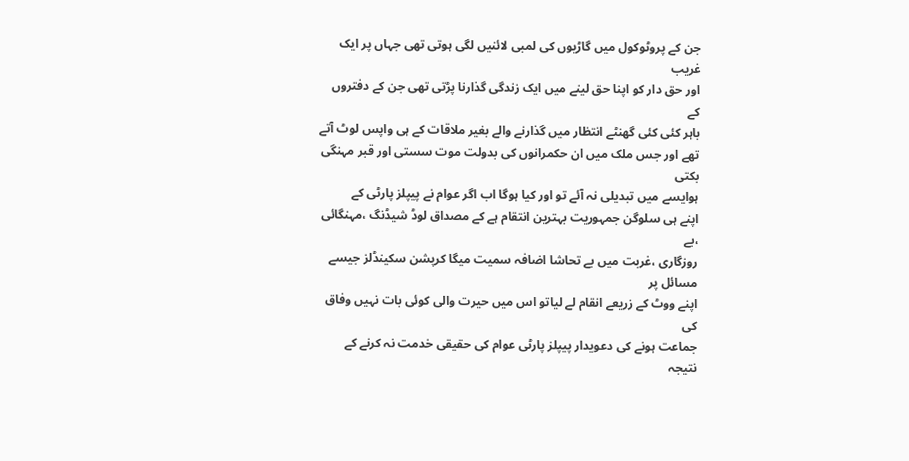جن کے پروٹوکول میں گاڑیوں کی لمبی لائنیں لگی ہوتی تھی جہاں پر ایک غریب
اور حق دار کو اپنا حق لینے میں ایک زندگی گذارنا پڑتی تھی جن کے دفتروں کے
باہر کئی کئی گھنٹے انتظار میں گذارنے والے بغیر ملاقات کے ہی واپس لوٹ آتے
تھے اور جس ملک میں ان حکمرانوں کی بدولت موت سستی اور قبر مہنگی بکتی
ہوایسے میں تبدیلی نہ آئے تو اور کیا ہوگا اب اگر عوام نے پیپلز پارٹی کے
اپنے ہی سلوگن جمہوریت بہترین انتقام ہے کے مصداق لوڈ شیڈنگ ،مہنگائی ،بے
روزگاری ،غربت میں بے تحاشا اضافہ سمیت میگا کرپشن سکینڈلز جیسے مسائل پر
اپنے ووٹ کے زریعے انقام لے لیاتو اس میں حیرت والی کوئی بات نہیں وفاق کی
جماعت ہونے کی دعویدار پیپلز پارٹی عوام کی حقیقی خدمت نہ کرنے کے نتیجہ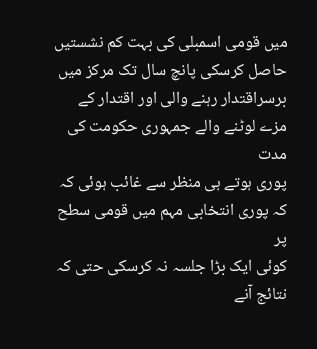میں قومی اسمبلی کی بہت کم نشستیں حاصل کرسکی پانچ سال تک مرکز میں
برسراقتدار رہنے والی اور اقتدار کے مزے لوٹنے والے جمہوری حکومت کی مدت
پوری ہوتے ہی منظر سے غائب ہوئی کہ کہ پوری انتخابی مہم میں قومی سطح پر
کوئی ایک بڑا جلسہ نہ کرسکی حتی کہ نتائج آنے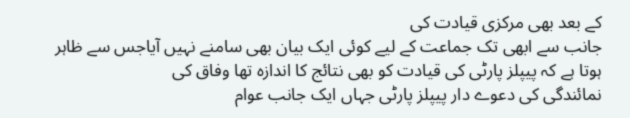کے بعد بھی مرکزی قیادت کی
جانب سے ابھی تک جماعت کے لیے کوئی ایک بیان بھی سامنے نہیں آیاجس سے ظاہر
ہوتا ہے کہ پیپلز پارٹی کی قیادت کو بھی نتائج کا اندازہ تھا وفاق کی
نمائندگی کی دعوے دار پیپلز پارٹی جہاں ایک جانب عوام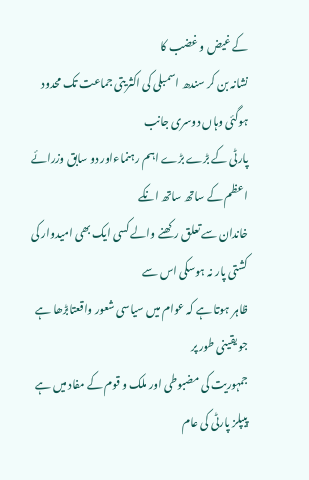کے غیض و غضب کا
نشانہ بن کر سندھ اسمبلی کی اکثریتی جماعت تک محدود ہوگئی وہاں دوسری جانب
پارٹی کے بڑے بڑے اہم رہنماءاور دو سابق وزرائے اعظم کے ساتھ ساتھ انکے
خاندان سے تعلق رکھنے والے کسی ایک بھی امیدوار کی کشتی پار نہ ہوسکی اس سے
ظاہر ہوتا ہے کہ عوام میں سیاسی شعور واقعتابڑھا ہے جو یقینی طور پر
جمہوریت کی مضبوطی اور ملک و قوم کے مفاد میں ہے پیپلز پارٹی کی عام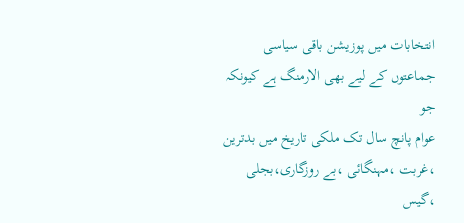انتخابات میں پوزیشن باقی سیاسی جماعتوں کے لیے بھی الارمنگ ہے کیونکہ جو
عوام پانچ سال تک ملکی تاریخ میں بدترین ،غربت ،مہنگائی ،بے روزگاری،بجلی ،گیس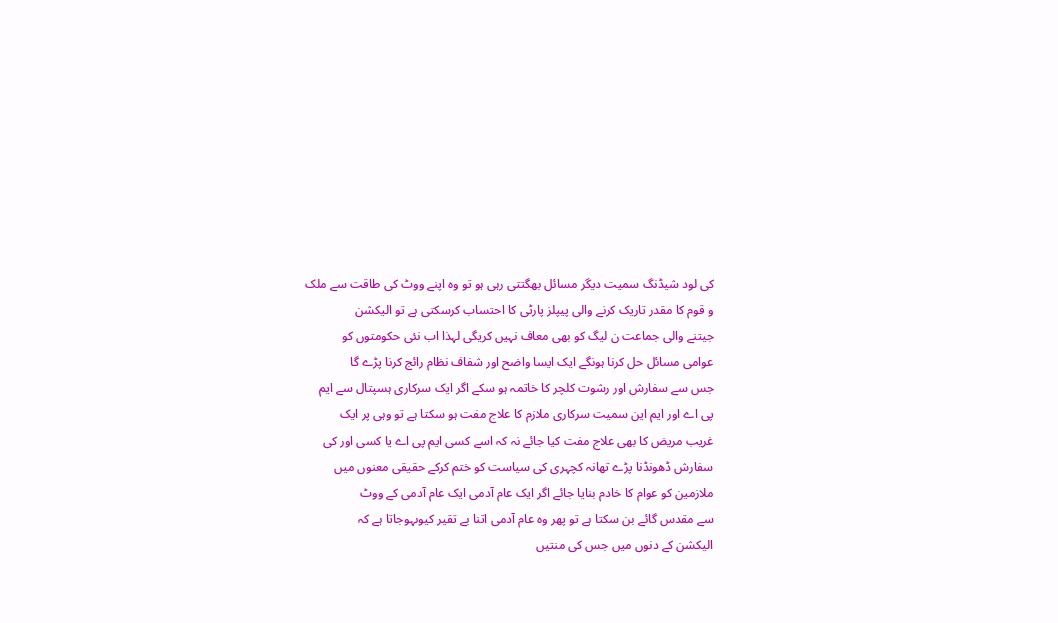کی لود شیڈنگ سمیت دیگر مسائل بھگتتی رہی ہو تو وہ اپنے ووٹ کی طاقت سے ملک
و قوم کا مقدر تاریک کرنے والی پیپلز پارٹی کا احتساب کرسکتی ہے تو الیکشن
جیتنے والی جماعت ن لیگ کو بھی معاف نہیں کریگی لہذا اب نئی حکومتوں کو
عوامی مسائل حل کرنا ہونگے ایک ایسا واضح اور شفاف نظام رائج کرنا پڑے گا
جس سے سفارش اور رشوت کلچر کا خاتمہ ہو سکے اگر ایک سرکاری ہسپتال سے ایم
پی اے اور ایم این سمیت سرکاری ملازم کا علاج مفت ہو سکتا ہے تو وہی پر ایک
غریب مریض کا بھی علاج مفت کیا جائے نہ کہ اسے کسی ایم پی اے یا کسی اور کی
سفارش ڈھونڈنا پڑے تھانہ کچہری کی سیاست کو ختم کرکے حقیقی معنوں میں
ملازمین کو عوام کا خادم بنایا جائے اگر ایک عام آدمی ایک عام آدمی کے ووٹ
سے مقدس گائے بن سکتا ہے تو پھر وہ عام آدمی اتنا بے تقیر کیوںہوجاتا ہے کہ
الیکشن کے دنوں میں جس کی منتیں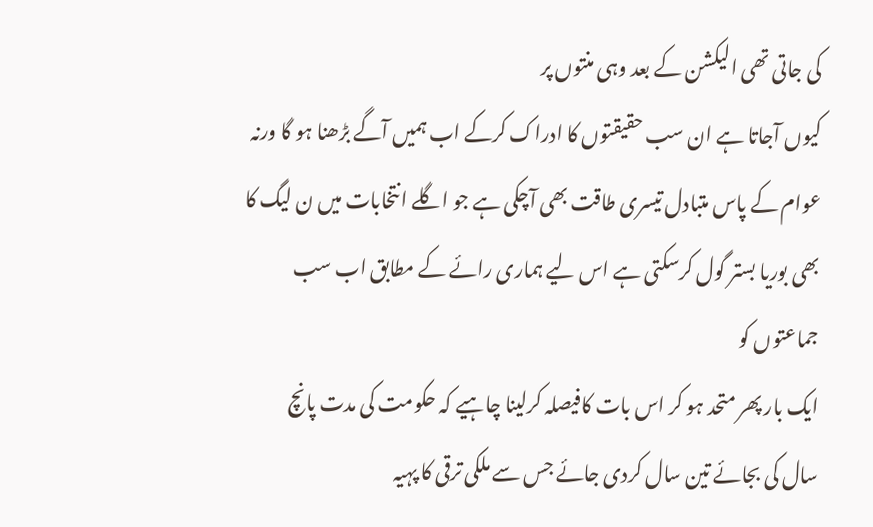کی جاتی تھی الیکشن کے بعد وہی منتوں پر
کیوں آجاتا ہے ان سب حقیقتوں کا ادراک کرکے اب ہمیں آگے بڑھنا ہو گا ورنہ
عوام کے پاس متبادل تیسری طاقت بھی آچکی ہے جو اگلے انتخابات میں ن لیگ کا
بھی بوریا بستر گول کرسکتی ہے اس لیے ہماری رائے کے مطابق اب سب جماعتوں کو
ایک بار پھر متحد ہو کر اس بات کافیصلہ کرلینا چاہیے کہ حکومت کی مدت پانچ
سال کی بجائے تین سال کردی جائے جس سے ملکی ترقی کا پہیہ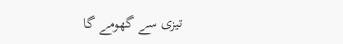تیزی سے گھومے گا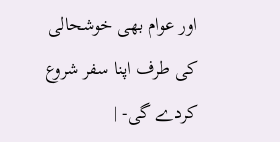اور عوام بھی خوشحالی کی طرف اپنا سفر شروع کردے گی- |